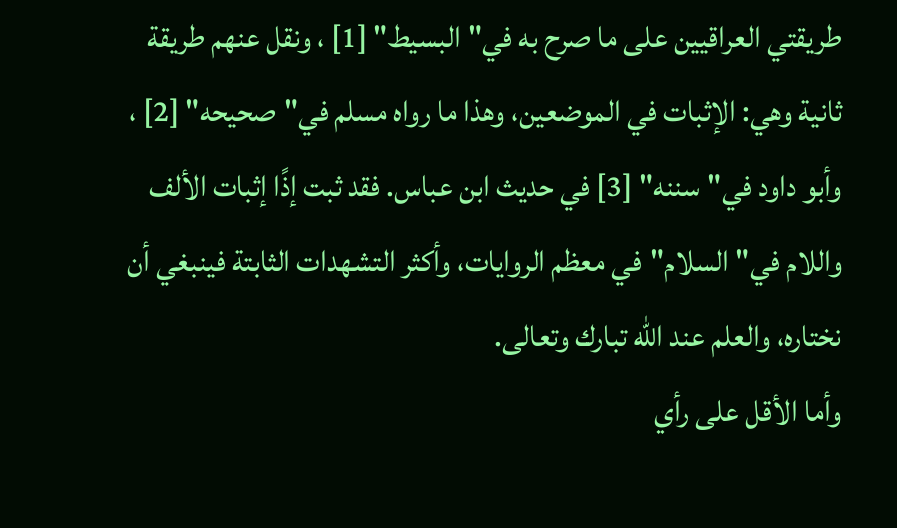طريقتي العراقيين على ما صرح به في"البسيط" [1] ، ونقل عنهم طريقة ثانية وهي: الإثبات في الموضعين، وهذا ما رواه مسلم في"صحيحه" [2] ، وأبو داود في"سننه" [3] في حديث ابن عباس. فقد ثبت إذًا إثبات الألف واللام في"السلام"في معظم الروايات، وأكثر التشهدات الثابتة فينبغي أن نختاره، والعلم عند الله تبارك وتعالى.
وأما الأقل على رأي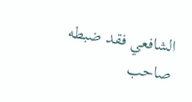الشافعي فقد ضبطه صاحب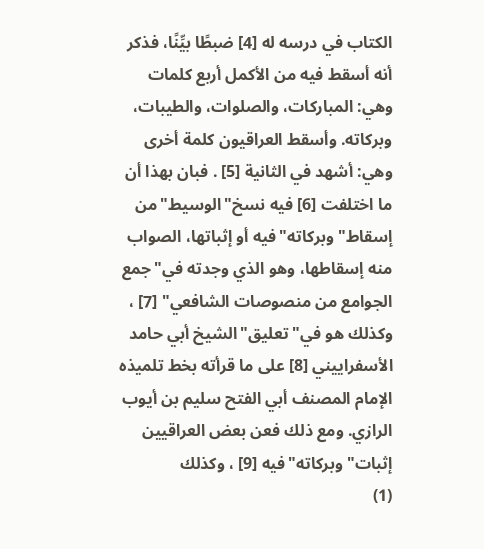الكتاب في درسه له [4] ضبطًا بيِّنًا، فذكر أنه أسقط فيه من الأكمل أربع كلمات وهي: المباركات، والصلوات، والطيبات، وبركاته. وأسقط العراقيون كلمة أخرى وهي: أشهد في الثانية [5] . فبان بهذا أن ما اختلفت [6] فيه نسخ"الوسيط"من إسقاط"وبركاته"فيه أو إثباتها، الصواب منه إسقاطها، وهو الذي وجدته في"جمع الجوامع من منصوصات الشافعي" [7] ، وكذلك هو في"تعليق"الشيخ أبي حامد الأسفراييني [8] على ما قرأته بخط تلميذه الإمام المصنف أبي الفتح سليم بن أيوب الرازي. ومع ذلك فعن بعض العراقيين إثبات"وبركاته"فيه [9] ، وكذلك
(1)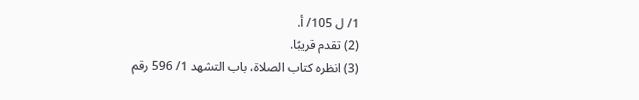1/ ل 105/ أ.
(2) تقدم قريبًا.
(3) انظره كتاب الصلاة، باب التشهد 1/ 596 رقم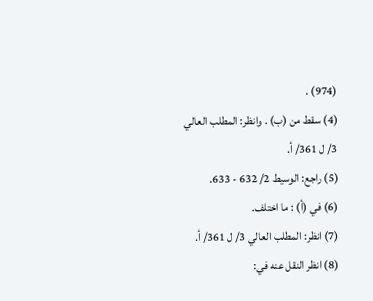(974) .
(4) سقط من (ب) . وانظر: المطلب العالي 3/ ل 361/ أ.
(5) راجع: الوسيط 2/ 632 - 633.
(6) في (أ) : ما اختلف.
(7) انظر: المطلب العالي 3/ ل 361/ أ.
(8) انظر النقل عنه في: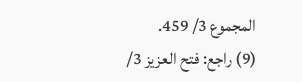المجموع 3/ 459.
(9) راجع: فتح العزيز 3/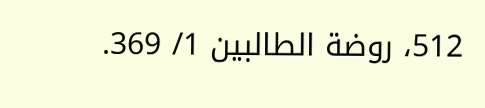512، روضة الطالبين 1/ 369.